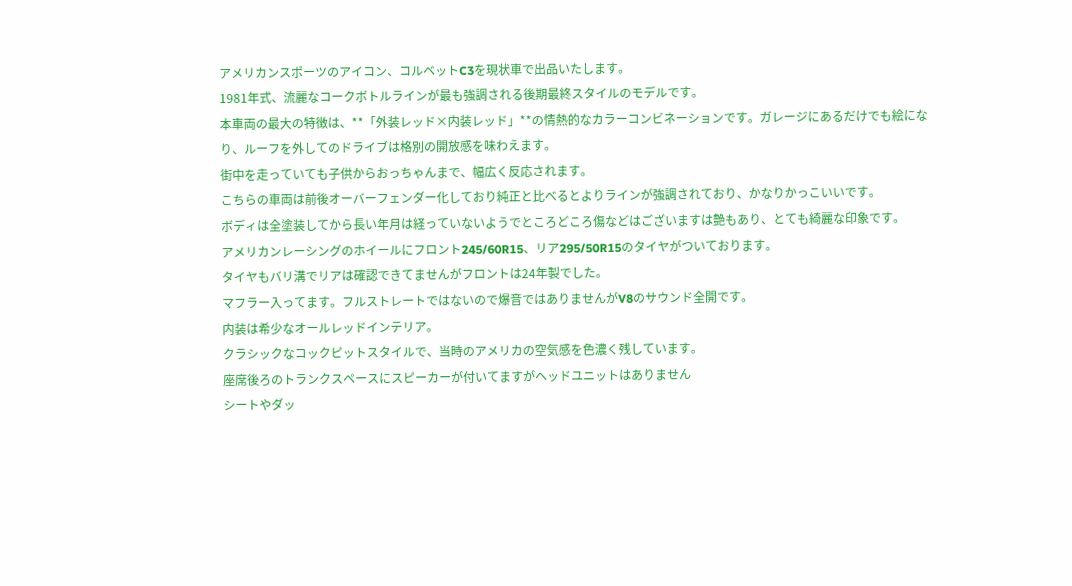アメリカンスポーツのアイコン、コルベットC3を現状車で出品いたします。
1981年式、流麗なコークボトルラインが最も強調される後期最終スタイルのモデルです。
本車両の最大の特徴は、**「外装レッド×内装レッド」**の情熱的なカラーコンビネーションです。ガレージにあるだけでも絵になり、ルーフを外してのドライブは格別の開放感を味わえます。
街中を走っていても子供からおっちゃんまで、幅広く反応されます。
こちらの車両は前後オーバーフェンダー化しており純正と比べるとよりラインが強調されており、かなりかっこいいです。
ボディは全塗装してから長い年月は経っていないようでところどころ傷などはございますは艶もあり、とても綺麗な印象です。
アメリカンレーシングのホイールにフロント245/60R15、リア295/50R15のタイヤがついております。
タイヤもバリ溝でリアは確認できてませんがフロントは24年製でした。
マフラー入ってます。フルストレートではないので爆音ではありませんがV8のサウンド全開です。
内装は希少なオールレッドインテリア。
クラシックなコックピットスタイルで、当時のアメリカの空気感を色濃く残しています。
座席後ろのトランクスペースにスピーカーが付いてますがヘッドユニットはありません
シートやダッ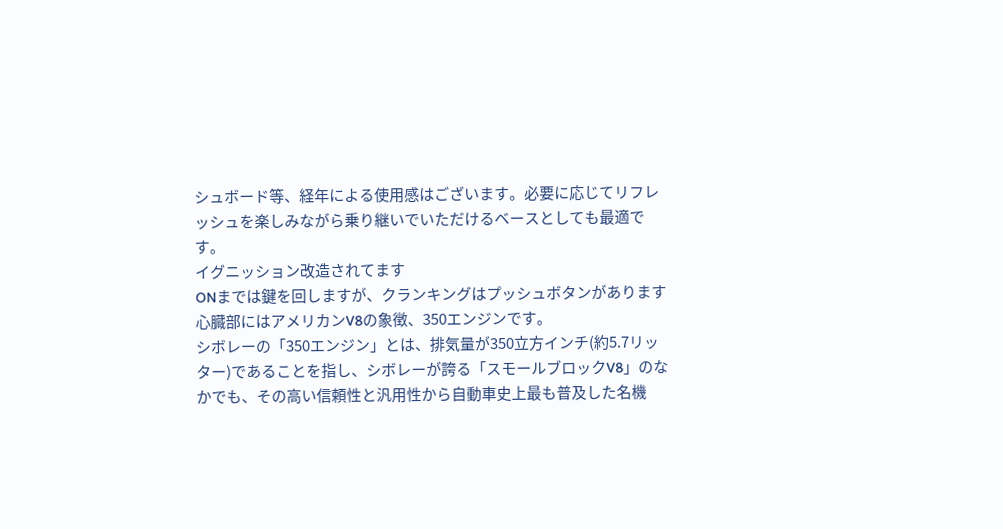シュボード等、経年による使用感はございます。必要に応じてリフレッシュを楽しみながら乗り継いでいただけるベースとしても最適です。
イグニッション改造されてます
ONまでは鍵を回しますが、クランキングはプッシュボタンがあります
心臓部にはアメリカンV8の象徴、350エンジンです。
シボレーの「350エンジン」とは、排気量が350立方インチ(約5.7リッター)であることを指し、シボレーが誇る「スモールブロックV8」のなかでも、その高い信頼性と汎用性から自動車史上最も普及した名機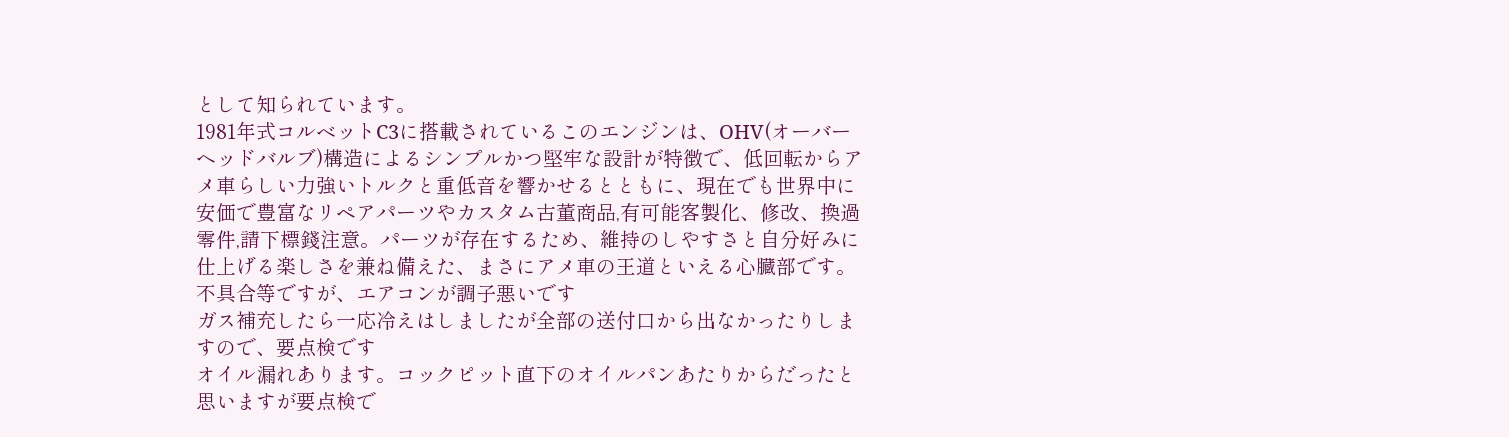として知られています。
1981年式コルベットC3に搭載されているこのエンジンは、OHV(オーバーヘッドバルブ)構造によるシンプルかつ堅牢な設計が特徴で、低回転からアメ車らしい力強いトルクと重低音を響かせるとともに、現在でも世界中に安価で豊富なリペアパーツやカスタム古董商品,有可能客製化、修改、換過零件,請下標錢注意。パーツが存在するため、維持のしやすさと自分好みに仕上げる楽しさを兼ね備えた、まさにアメ車の王道といえる心臓部です。
不具合等ですが、エアコンが調子悪いです
ガス補充したら一応冷えはしましたが全部の送付口から出なかったりしますので、要点検です
オイル漏れあります。コックピット直下のオイルパンあたりからだったと思いますが要点検で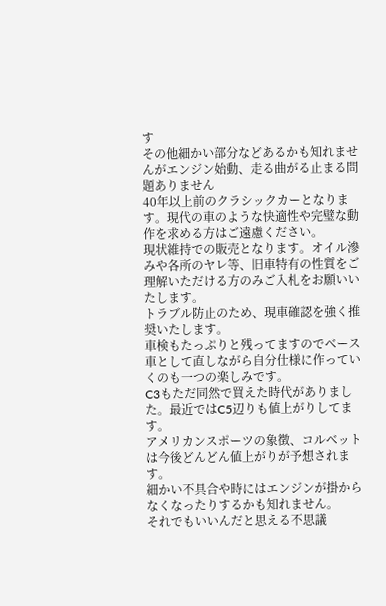す
その他細かい部分などあるかも知れませんがエンジン始動、走る曲がる止まる問題ありません
40年以上前のクラシックカーとなります。現代の車のような快適性や完璧な動作を求める方はご遠慮ください。
現状維持での販売となります。オイル滲みや各所のヤレ等、旧車特有の性質をご理解いただける方のみご入札をお願いいたします。
トラブル防止のため、現車確認を強く推奨いたします。
車検もたっぷりと残ってますのでベース車として直しながら自分仕様に作っていくのも一つの楽しみです。
C3もただ同然で買えた時代がありました。最近ではC5辺りも値上がりしてます。
アメリカンスポーツの象徴、コルベットは今後どんどん値上がりが予想されます。
細かい不具合や時にはエンジンが掛からなくなったりするかも知れません。
それでもいいんだと思える不思議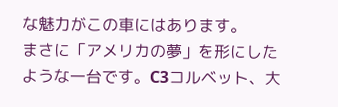な魅力がこの車にはあります。
まさに「アメリカの夢」を形にしたような一台です。C3コルベット、大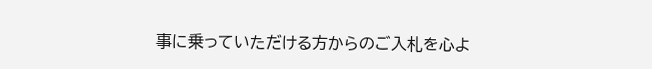事に乗っていただける方からのご入札を心よ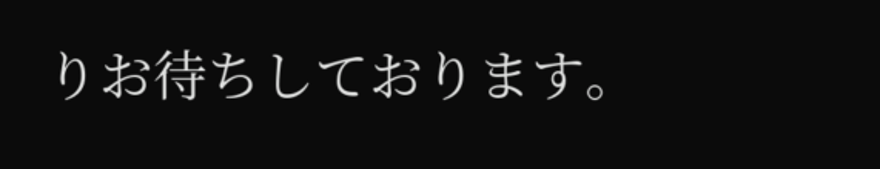りお待ちしております。